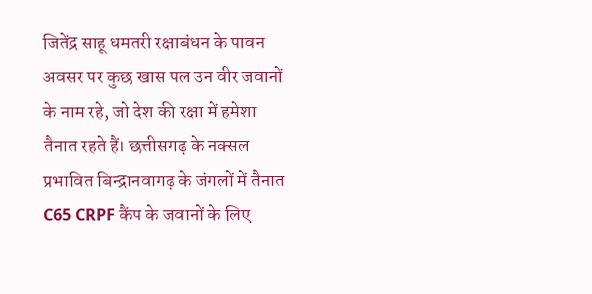जितेंद्र साहू धमतरी रक्षाबंधन के पावन अवसर पर कुछ खास पल उन वीर जवानों के नाम रहे, जो देश की रक्षा में हमेशा तैनात रहते हैं। छत्तीसगढ़ के नक्सल प्रभावित बिन्द्रानवागढ़ के जंगलों में तैनात C65 CRPF कैंप के जवानों के लिए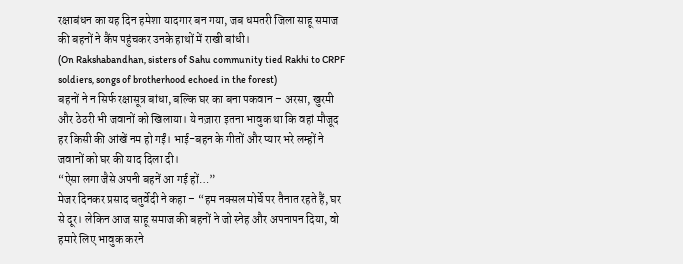रक्षाबंधन का यह दिन हमेशा यादगार बन गया, जब धमतरी जिला साहू समाज की बहनों ने कैंप पहुंचकर उनके हाथों में राखी बांधी।
(On Rakshabandhan, sisters of Sahu community tied Rakhi to CRPF soldiers, songs of brotherhood echoed in the forest)
बहनों ने न सिर्फ रक्षासूत्र बांधा, बल्कि घर का बना पकवान – अरसा, खुरमी और ठेठरी भी जवानों को खिलाया। ये नज़ारा इतना भावुक था कि वहां मौजूद हर किसी की आंखें नम हो गईं। भाई-बहन के गीतों और प्यार भरे लम्हों ने जवानों को घर की याद दिला दी।
“ऐसा लगा जैसे अपनी बहनें आ गई हों…”
मेजर दिनकर प्रसाद चतुर्वेदी ने कहा – “हम नक्सल मोर्चे पर तैनात रहते हैं, घर से दूर। लेकिन आज साहू समाज की बहनों ने जो स्नेह और अपनापन दिया, वो हमारे लिए भावुक करने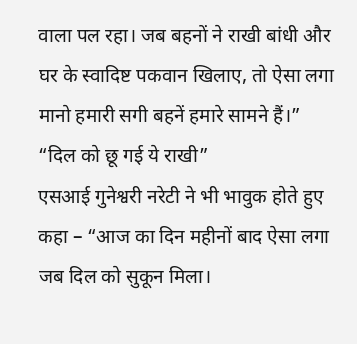वाला पल रहा। जब बहनों ने राखी बांधी और घर के स्वादिष्ट पकवान खिलाए, तो ऐसा लगा मानो हमारी सगी बहनें हमारे सामने हैं।”
“दिल को छू गई ये राखी”
एसआई गुनेश्वरी नरेटी ने भी भावुक होते हुए कहा – “आज का दिन महीनों बाद ऐसा लगा जब दिल को सुकून मिला।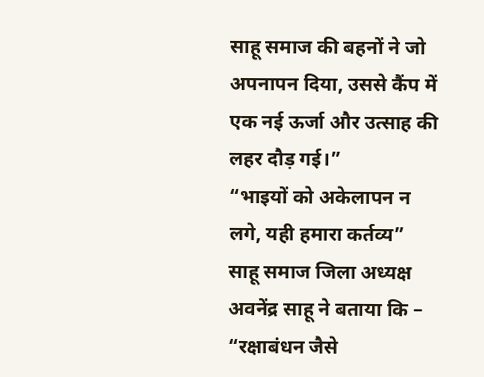साहू समाज की बहनों ने जो अपनापन दिया, उससे कैंप में एक नई ऊर्जा और उत्साह की लहर दौड़ गई।”
“भाइयों को अकेलापन न लगे, यही हमारा कर्तव्य”
साहू समाज जिला अध्यक्ष अवनेंद्र साहू ने बताया कि – “रक्षाबंधन जैसे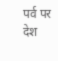पर्व पर देश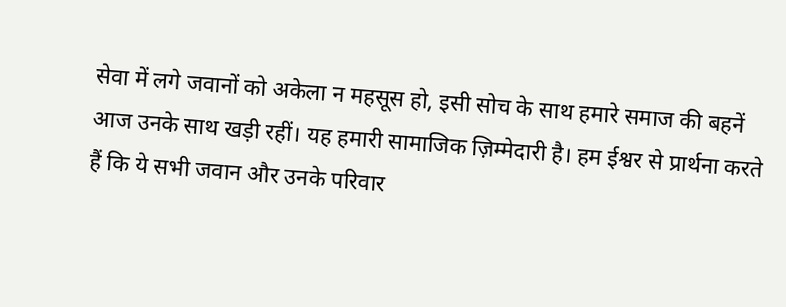सेवा में लगे जवानों को अकेला न महसूस हो, इसी सोच के साथ हमारे समाज की बहनें आज उनके साथ खड़ी रहीं। यह हमारी सामाजिक ज़िम्मेदारी है। हम ईश्वर से प्रार्थना करते हैं कि ये सभी जवान और उनके परिवार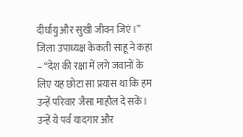दीर्घायु और सुखी जीवन जिएं।”
जिला उपाध्यक्ष केकती साहू ने कहा – “देश की रक्षा में लगे जवानों के लिए यह छोटा सा प्रयास था कि हम उन्हें परिवार जैसा माहौल दे सकें। उन्हें ये पर्व यादगार और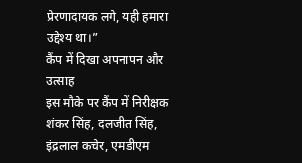प्रेरणादायक लगे, यही हमारा उद्देश्य था।”
कैंप में दिखा अपनापन और उत्साह
इस मौके पर कैंप में निरीक्षक शंकर सिंह, दलजीत सिंह, इंद्रलाल कचेर, एमडीएम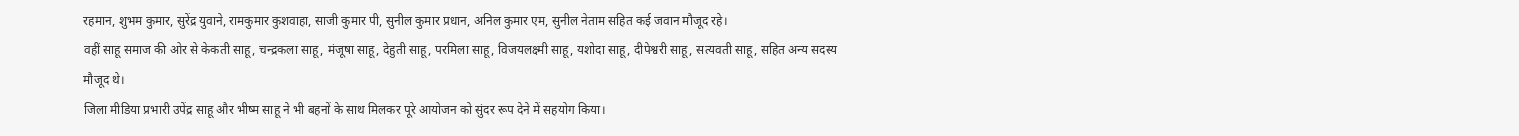रहमान, शुभम कुमार, सुरेंद्र युवाने, रामकुमार कुशवाहा, साजी कुमार पी, सुनील कुमार प्रधान, अनिल कुमार एम, सुनील नेताम सहित कई जवान मौजूद रहे।
वहीं साहू समाज की ओर से केकती साहू, चन्द्रकला साहू, मंजूषा साहू, देहुती साहू, परमिला साहू, विजयलक्ष्मी साहू, यशोदा साहू, दीपेश्वरी साहू, सत्यवती साहू, सहित अन्य सदस्य मौजूद थे।
जिला मीडिया प्रभारी उपेंद्र साहू और भीष्म साहू ने भी बहनों के साथ मिलकर पूरे आयोजन को सुंदर रूप देने में सहयोग किया।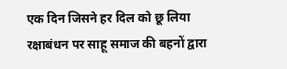एक दिन जिसने हर दिल को छू लिया
रक्षाबंधन पर साहू समाज की बहनों द्वारा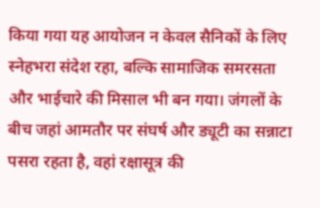किया गया यह आयोजन न केवल सैनिकों के लिए स्नेहभरा संदेश रहा, बल्कि सामाजिक समरसता और भाईचारे की मिसाल भी बन गया। जंगलों के बीच जहां आमतौर पर संघर्ष और ड्यूटी का सन्नाटा पसरा रहता है, वहां रक्षासूत्र की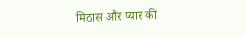मिठास और प्यार की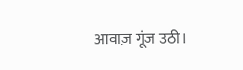आवाज़ गूंज उठी।